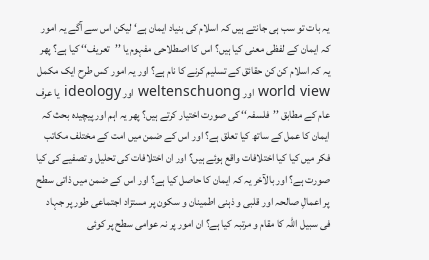یہ بات تو سب ہی جانتے ہیں کہ اسلام کی بنیاد ایمان ہے‘ لیکن اس سے آگے یہ امور کہ ایمان کے لفظی معنی کیا ہیں؟ اس کا اصطلاحی مفہوم یا ’’تعریف‘‘ کیا ہے؟ پھر یہ کہ اسلام کن کن حقائق کے تسلیم کرنے کا نام ہے؟ اور یہ امور کس طرح ایک مکمل world view اور weltenschuong اور ideology یا عرف عام کے مطابق ’’فلسفہ‘‘ کی صورت اختیار کرتے ہیں؟ پھر یہ اہم اور پیچیدہ بحث کہ ایمان کا عمل کے ساتھ کیا تعلق ہے؟ اور اس کے ضمن میں امت کے مختلف مکاتب فکر میں کیا کیا اختلافات واقع ہوئے ہیں؟ اور ان اختلافات کی تحلیل و تصفیے کی کیا صورت ہے؟ اور بالآخر یہ کہ ایمان کا حاصل کیا ہے؟ اور اس کے ضمن میں ذاتی سطح پر اعمالِ صالحہ اور قلبی و ذہنی اطمینان و سکون پر مستزاد اجتماعی طور پر جہاد فی سبیل اللہ کا مقام و مرتبہ کیا ہے؟ ان امور پر نہ عوامی سطح پر کوئی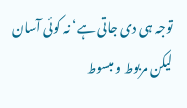توجہ ہی دی جاتی ہے‘ نہ کوئی آسان لیکن مربوط و مبسوط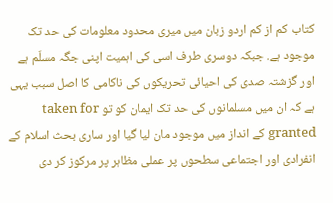کتاب کم از کم اردو زبان میں میری محدود معلومات کی حد تک موجود ہے. جبکہ دوسری طرف اسی کی اہمیت اپنی جگہ مسلّم ہے اور گزشتہ صدی کی احیائی تحریکوں کی ناکامی کا اصل سبب یہی ہے کہ ان میں مسلمانوں کی حد تک ایمان کو تو taken for granted کے انداز میں موجود مان لیا گیا اور ساری بحث اسلام کے انفرادی اور اجتماعی سطحوں پر عملی مظاہر پر مرکوز کر دی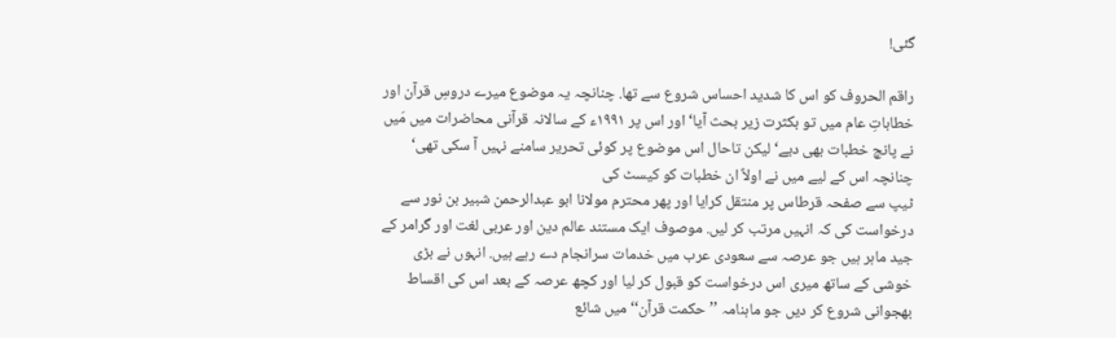گئی!

راقم الحروف کو اس کا شدید احساس شروع سے تھا. چنانچہ یہ موضوع میرے دروسِ قرآن اور خطاباتِ عام میں تو بکثرت زیر بحث آیا‘ اور اس پر ۱۹۹۱ء کے سالانہ قرآنی محاضرات میں مَیں نے پانچ خطبات بھی دیے‘ لیکن تاحال اس موضوع پر کوئی تحریر سامنے نہیں آ سکی تھی‘ چنانچہ اس کے لیے میں نے اولاً ان خطبات کو کیسٹ کی
ٹیپ سے صفحہ قرطاس پر منتقل کرایا اور پھر محترم مولانا ابو عبدالرحمن شبیر بن نور سے درخواست کی کہ انہیں مرتب کر لیں. موصوف ایک مستند عالم دین اور عربی لغت اور گرامر کے جید ماہر ہیں جو عرصہ سے سعودی عرب میں خدمات سرانجام دے رہے ہیں. انہوں نے بڑی خوشی کے ساتھ میری اس درخواست کو قبول کر لیا اور کچھ عرصہ کے بعد اس کی اقساط بھجوانی شروع کر دیں جو ماہنامہ ’’حکمت قرآن‘‘ میں شائع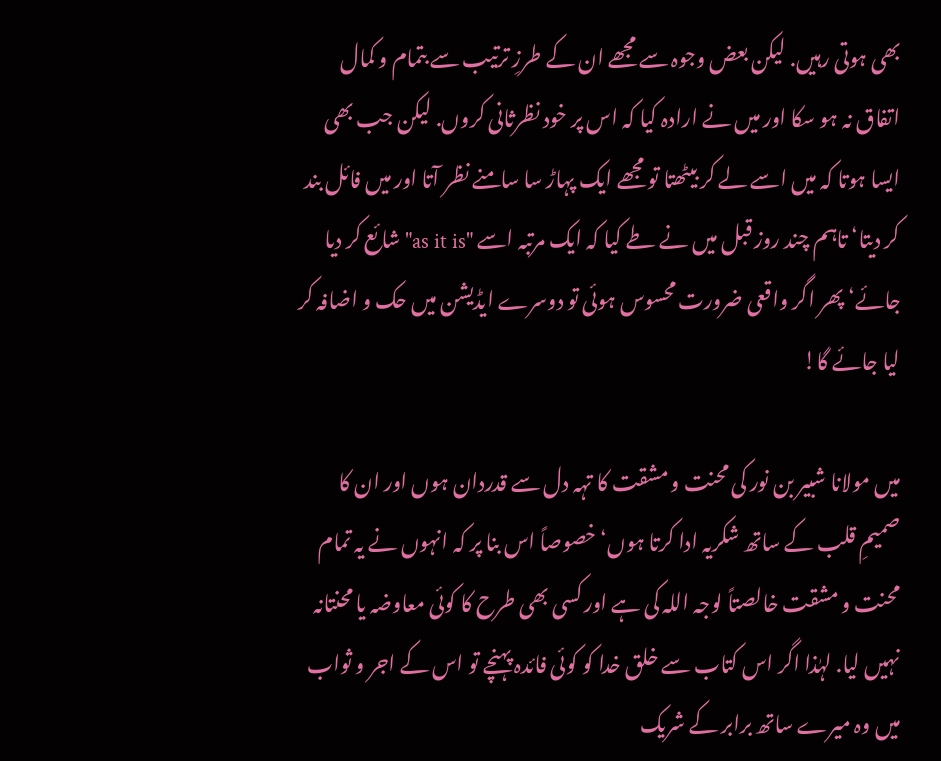بھی ہوتی رہیں. لیکن بعض وجوہ سے مجھے ان کے طرزِ ترتیب سے بتمام و کمال اتفاق نہ ہو سکا اور میں نے ارادہ کیا کہ اس پر خود نظرثانی کروں. لیکن جب بھی ایسا ہوتا کہ میں اسے لے کر بیٹھتا تو مجھے ایک پہاڑ سا سامنے نظر آتا اور میں فائل بند کر دیتا‘ تاہم چند روز قبل میں نے طے کیا کہ ایک مرتبہ اسے "as it is" شائع کر دیا جائے‘ پھر اگر واقعی ضرورت محسوس ہوئی تو دوسرے ایڈیشن میں حک و اضافہ کر لیا جائے گا!

میں مولانا شبیر بن نور کی محنت و مشقت کا تہہ دل سے قدردان ہوں اور ان کا صمیمِ قلب کے ساتھ شکریہ ادا کرتا ہوں‘ خصوصاً اس بنا پر کہ انہوں نے یہ تمام محنت و مشقت خالصتاً لوجہ اللہ کی ہے اور کسی بھی طرح کا کوئی معاوضہ یا محنتانہ نہیں لیا. لہٰذا اگر اس کتاب سے خلق خدا کو کوئی فائدہ پہنچے تو اس کے اجر و ثواب میں وہ میرے ساتھ برابر کے شریک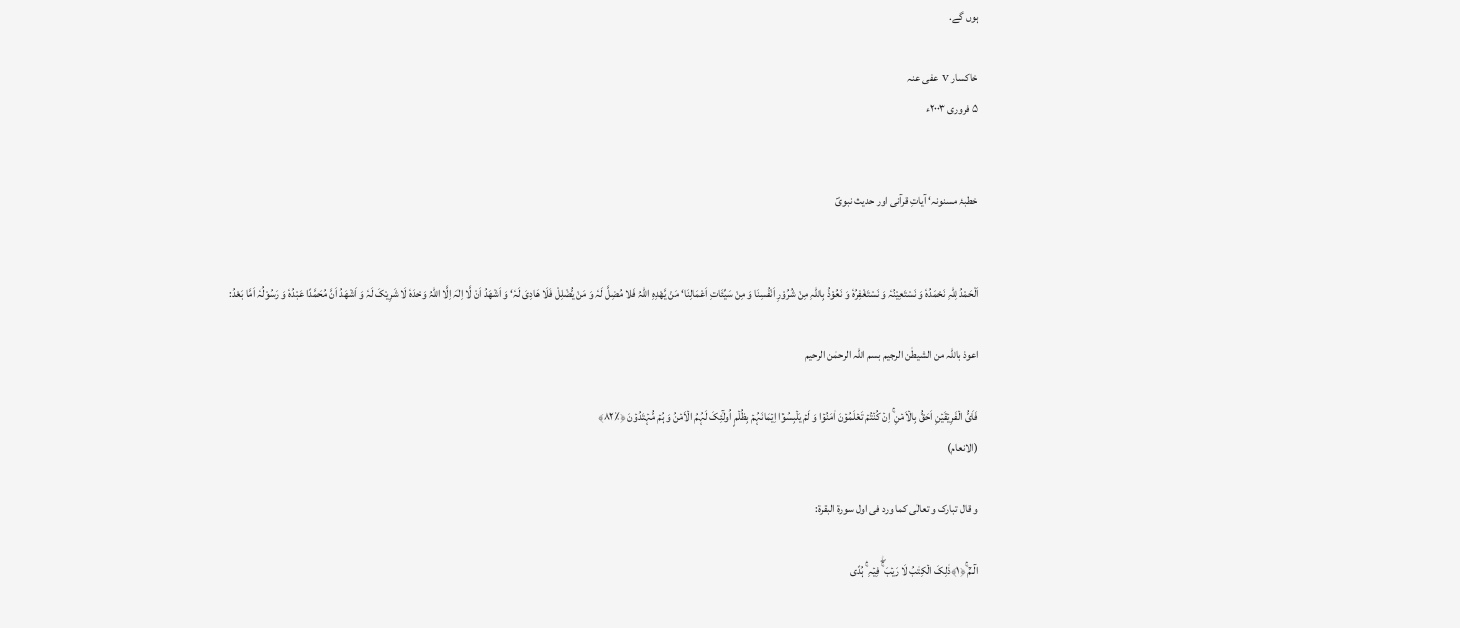ہوں گے.

خاکسار v عفی عنہ
۵ فروری ۲۰۰۳ء


خطبۂ مسنونہ‘ آیاتِ قرآنی اور حدیث نبویؐ


اَلْحَمْدُ لِلّٰہِ نَحْمَدُہٗ وَ نَسْتَعِیْنُہٗ وَ نَسْتَغْفِرُہٗ وَ نَعُوْذُ بِاللّٰہِ مِنْ شُرُوْرِ اَنْفُسِنَا وَ مِنْ سَیِّئَاتِ اَعْمَالِنَا‘ مَنْ یَّھْدِہِ اللّٰہُ فَلا مُضِلَّ لَہٗ وَ مَنْ یُّضْلِلْ فَلَا ھَادِیَ لَہٗ‘ وَ اَشْھَدُ اَنْ لَّا اِلٰہَ اِلَّا اللّٰہُ وَحْدَہٗ لَا شَرِیْکَ لَہٗ وَ اَشْھَدُ اَنَّ مُحَمَّدًا عَبْدُہٗ وَ رَسُوْلُہٗ اَمَّا بَعْدُ:

اعوذ باللّٰہ من الشیطٰن الرجیم بسم اللّٰہ الرحمٰن الرحیم

فَاَیُّ الۡفَرِیۡقَیۡنِ اَحَقُّ بِالۡاَمۡنِ ۚ اِنۡ کُنۡتُمۡ تَعۡلَمُوۡنَ اٰمَنُوۡا وَ لَمۡ یَلۡبِسُوۡۤا اِیۡمَانَہُمۡ بِظُلۡمٍ اُولٰٓئِکَ لَہُمُ الۡاَمۡنُ وَ ہُمۡ مُّہۡتَدُوۡنَ ﴿٪۸۲﴾
(الانعام)

و قال تبارک و تعالٰی کما ورد فی اول سورۃ البقرۃ:

الٓـمّٓ ۚ﴿۱﴾ذٰلِکَ الۡکِتٰبُ لَا رَیۡبَ ۚۖۛ فِیۡہِ ۚۛ ہُدًی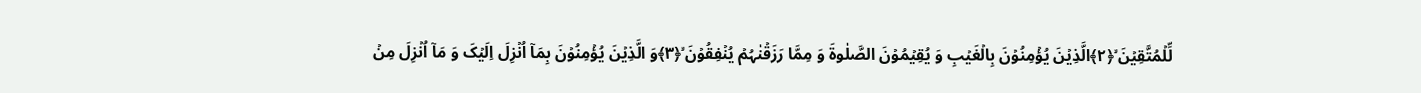لِّلۡمُتَّقِیۡنَ ۙ﴿۲﴾الَّذِیۡنَ یُؤۡمِنُوۡنَ بِالۡغَیۡبِ وَ یُقِیۡمُوۡنَ الصَّلٰوۃَ وَ مِمَّا رَزَقۡنٰہُمۡ یُنۡفِقُوۡنَ ۙ﴿۳﴾وَ الَّذِیۡنَ یُؤۡمِنُوۡنَ بِمَاۤ اُنۡزِلَ اِلَیۡکَ وَ مَاۤ اُنۡزِلَ مِنۡ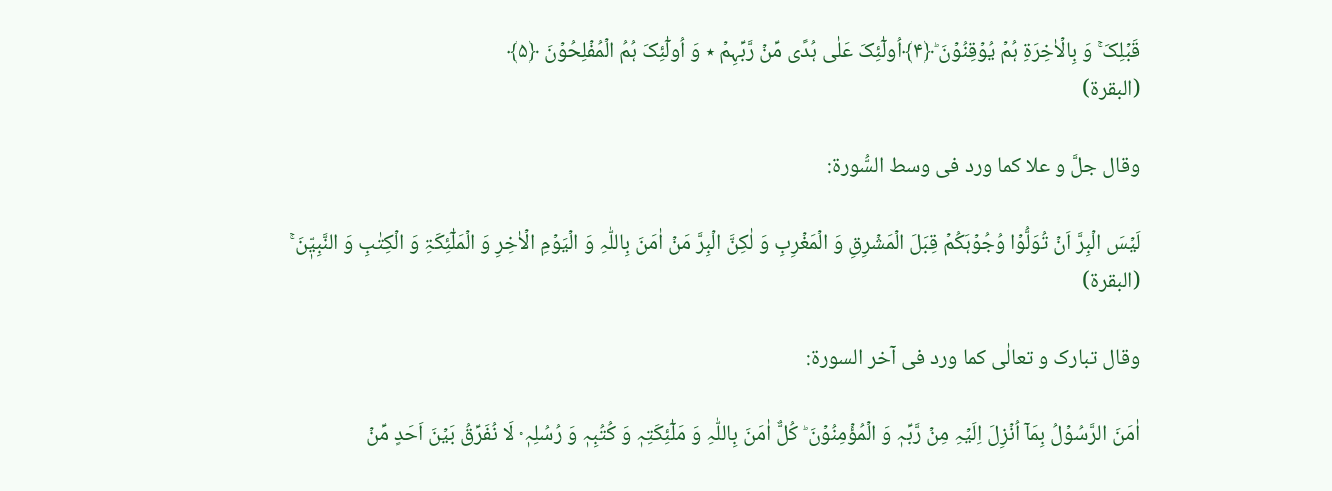قَبۡلِکَ ۚ وَ بِالۡاٰخِرَۃِ ہُمۡ یُوۡقِنُوۡنَ ؕ﴿۴﴾اُولٰٓئِکَ عَلٰی ہُدًی مِّنۡ رَّبِّہِمۡ ٭ وَ اُولٰٓئِکَ ہُمُ الۡمُفۡلِحُوۡنَ ﴿۵﴾
(البقرۃ)

وقال جلَّ و علا کما ورد فی وسط السُّورۃ:

لَیۡسَ الۡبِرَّ اَنۡ تُوَلُّوۡا وُجُوۡہَکُمۡ قِبَلَ الۡمَشۡرِقِ وَ الۡمَغۡرِبِ وَ لٰکِنَّ الۡبِرَّ مَنۡ اٰمَنَ بِاللّٰہِ وَ الۡیَوۡمِ الۡاٰخِرِ وَ الۡمَلٰٓئِکَۃِ وَ الۡکِتٰبِ وَ النَّبِیّٖنَ ۚ
(البقرۃ)

وقال تبارک و تعالٰی کما ورد فی آخر السورۃ:

اٰمَنَ الرَّسُوۡلُ بِمَاۤ اُنۡزِلَ اِلَیۡہِ مِنۡ رَّبِّہٖ وَ الۡمُؤۡمِنُوۡنَ ؕ کُلٌّ اٰمَنَ بِاللّٰہِ وَ مَلٰٓئِکَتِہٖ وَ کُتُبِہٖ وَ رُسُلِہٖ ۟ لَا نُفَرِّقُ بَیۡنَ اَحَدٍ مِّنۡ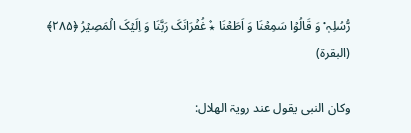رُّسُلِہٖ ۟ وَ قَالُوۡا سَمِعۡنَا وَ اَطَعۡنَا ٭۫ غُفۡرَانَکَ رَبَّنَا وَ اِلَیۡکَ الۡمَصِیۡرُ ﴿۲۸۵﴾
(البقرۃ)

وکان النبی یقول عند رویۃ الھلال: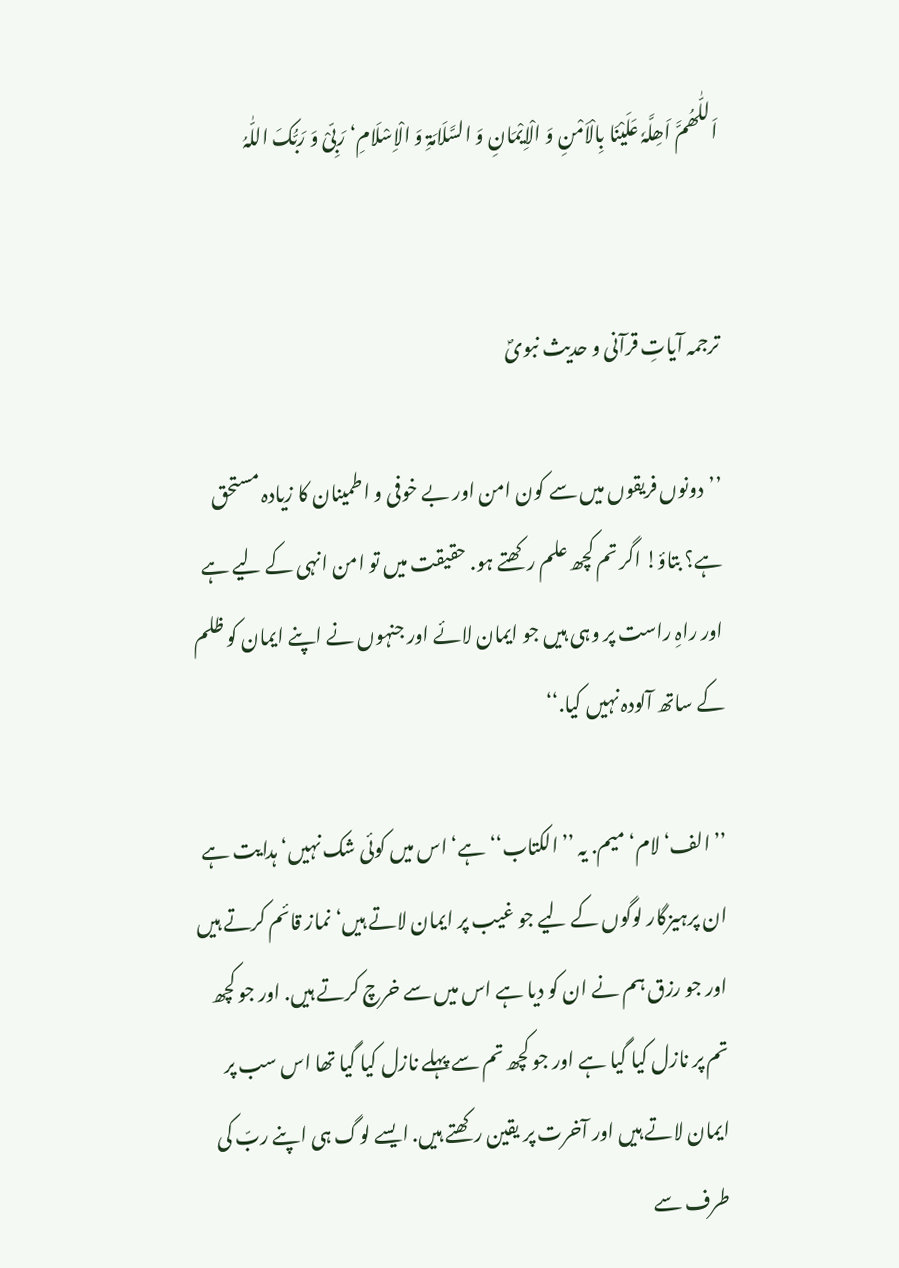اَللّٰھُمَّ اَھِلَّہٗ عَلَیْنَا بِالْاَمْنِ وَ الْاِیْمَانِ وَ السَّلَامَۃِ وَ الْاِسْلَامِ‘ رَبِّیْ وَ رَبُّکَ اللّٰہُ


ترجمہ آیاتِ قرآنی و حدیث نبویؐ

’’دونوں فریقوں میں سے کون امن اور بے خوفی و اطمینان کا زیادہ مستحق ہے؟ بتاؤ! اگر تم کچھ علم رکھتے ہو. حقیقت میں تو امن انہی کے لیے ہے اور راہِ راست پر وہی ہیں جو ایمان لائے اور جنہوں نے اپنے ایمان کو ظلم کے ساتھ آلودہ نہیں کیا.‘‘

’’الف‘ لام‘ میم. یہ ’’الکتاب‘‘ ہے‘ اس میں کوئی شک نہیں‘ ہدایت ہے ان پرہیزگار لوگوں کے لیے جو غیب پر ایمان لاتے ہیں‘ نماز قائم کرتے ہیں اور جو رزق ہم نے ان کو دیا ہے اس میں سے خرچ کرتے ہیں. اور جو کچھ تم پر نازل کیا گیا ہے اور جو کچھ تم سے پہلے نازل کیا گیا تھا اس سب پر ایمان لاتے ہیں اور آخرت پر یقین رکھتے ہیں. ایسے لوگ ہی اپنے ربّ کی طرف سے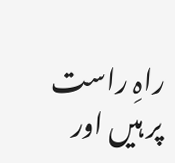راہِ راست پر ہیں اور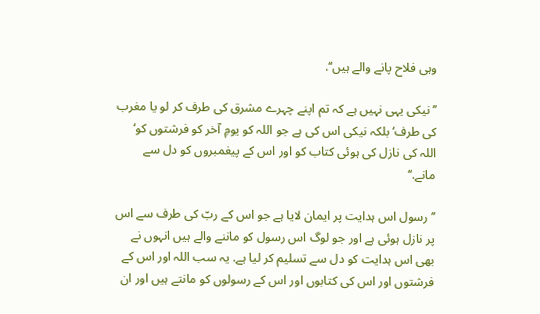وہی فلاح پانے والے ہیں‘‘.

’’نیکی یہی نہیں ہے کہ تم اپنے چہرے مشرق کی طرف کر لو یا مغرب کی طرف‘ بلکہ نیکی اس کی ہے جو اللہ کو یومِ آخر کو فرشتوں کو‘ اللہ کی نازل کی ہوئی کتاب کو اور اس کے پیغمبروں کو دل سے مانے.‘‘

’’رسول اس ہدایت پر ایمان لایا ہے جو اس کے ربّ کی طرف سے اس پر نازل ہوئی ہے اور جو لوگ اس رسول کو ماننے والے ہیں انہوں نے بھی اس ہدایت کو دل سے تسلیم کر لیا ہے. یہ سب اللہ اور اس کے فرشتوں اور اس کی کتابوں اور اس کے رسولوں کو مانتے ہیں اور ان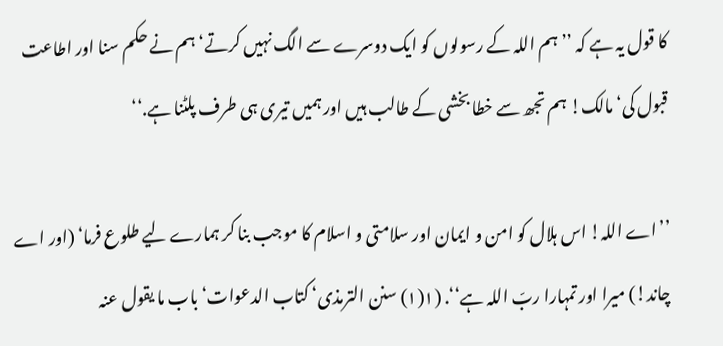کا قول یہ ہے کہ ’’ہم اللہ کے رسولوں کو ایک دوسرے سے الگ نہیں کرتے‘ ہم نے حکم سنا اور اطاعت قبول کی‘ مالک! ہم تجھ سے خطا بخشی کے طالب ہیں اور ہمیں تیری ہی طرف پلٹنا ہے.‘‘

’’اے اللہ! اس ہلال کو امن و ایمان اور سلامتی و اسلام کا موجب بنا کر ہمارے لیے طلوع فرما‘ (اور اے چاند!) میرا اور تمہارا ربّ اللہ ہے‘‘. (۱(۱) سنن الترمذی‘ کتاب الدعوات‘ باب ما یقول عنہ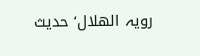رویہ الھلال‘ حدیث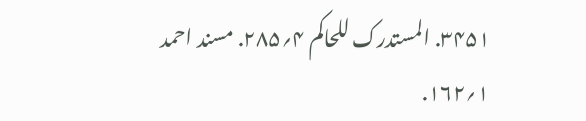۳۴۵۱. المستدرک للحاکم ۴؍۲۸۵. مسند احمد ۱؍۱۶۲.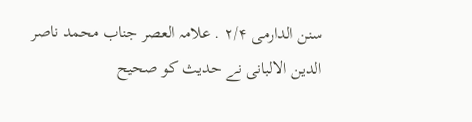سنن الدارمی ۲/۴ . علامہ العصر جناب محمد ناصر الدین الالبانی نے حدیث کو صحیح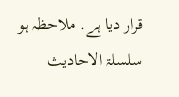قرار دیا ہے. ملاحظہ ہو سلسلۃ الاحادیث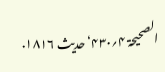الصحیحۃ ۴؍۴۳۰‘ حدیث ۱۸۱۶.